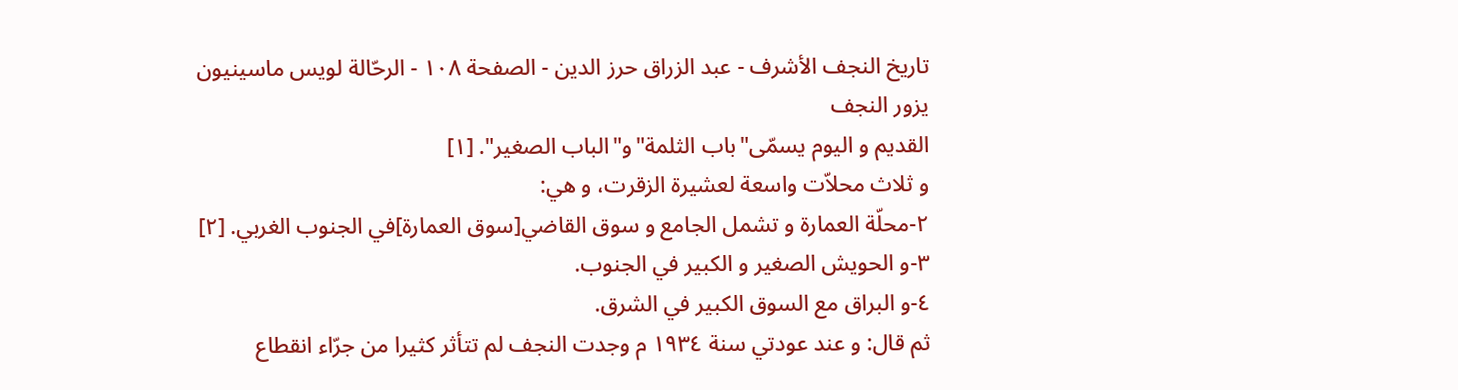تاريخ النجف الأشرف - عبد الزراق حرز الدين - الصفحة ١٠٨ - الرحّالة لويس ماسينيون يزور النجف
القديم و اليوم يسمّى"باب الثلمة"و"الباب الصغير". [١]
و ثلاث محلاّت واسعة لعشيرة الزقرت، و هي:
٢-محلّة العمارة و تشمل الجامع و سوق القاضي[سوق العمارة]في الجنوب الغربي. [٢]
٣-و الحويش الصغير و الكبير في الجنوب.
٤-و البراق مع السوق الكبير في الشرق.
ثم قال: و عند عودتي سنة ١٩٣٤ م وجدت النجف لم تتأثر كثيرا من جرّاء انقطاع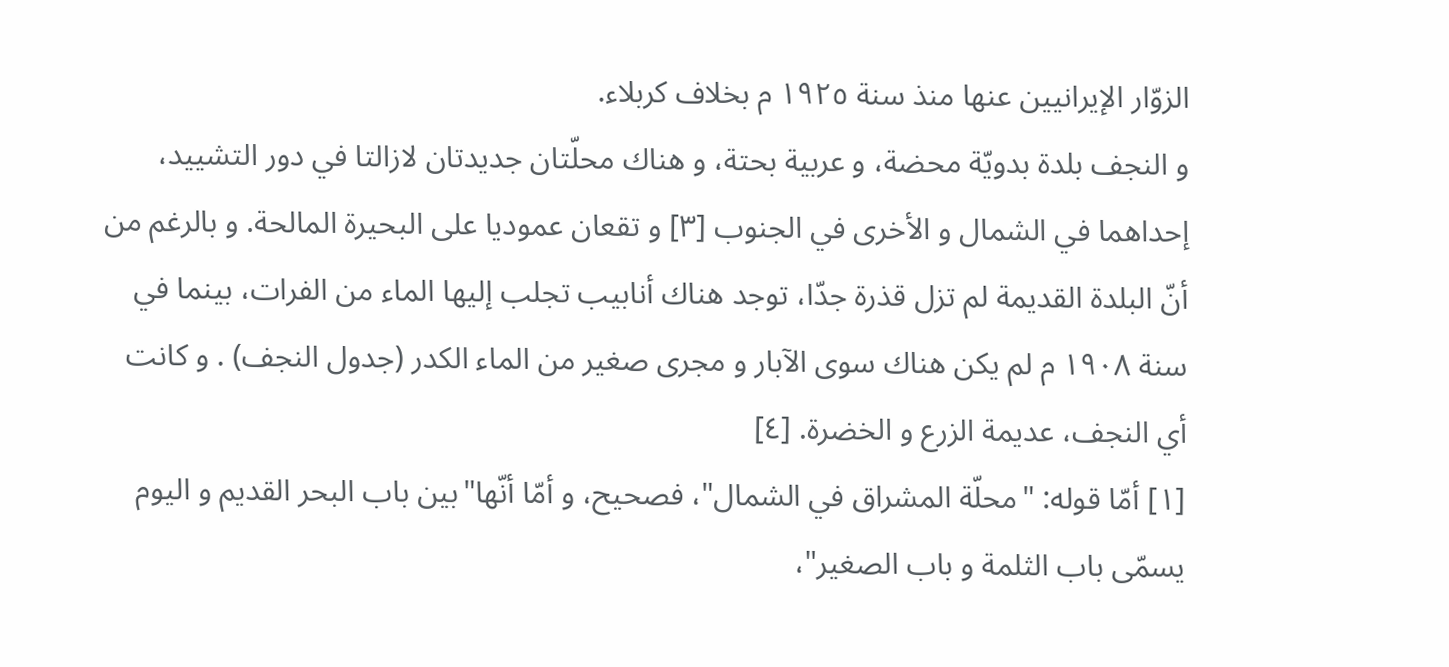الزوّار الإيرانيين عنها منذ سنة ١٩٢٥ م بخلاف كربلاء.
و النجف بلدة بدويّة محضة، و عربية بحتة، و هناك محلّتان جديدتان لازالتا في دور التشييد، إحداهما في الشمال و الأخرى في الجنوب [٣] و تقعان عموديا على البحيرة المالحة. و بالرغم من أنّ البلدة القديمة لم تزل قذرة جدّا، توجد هناك أنابيب تجلب إليها الماء من الفرات، بينما في سنة ١٩٠٨ م لم يكن هناك سوى الآبار و مجرى صغير من الماء الكدر (جدول النجف) . و كانت أي النجف، عديمة الزرع و الخضرة. [٤]
[١] أمّا قوله: "محلّة المشراق في الشمال"، فصحيح، و أمّا أنّها"بين باب البحر القديم و اليوم يسمّى باب الثلمة و باب الصغير"،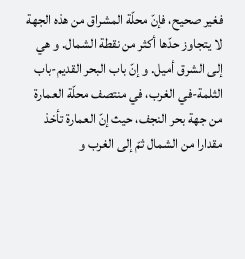فغير صحيح، فإنّ محلّة المشراق من هذه الجهة لا يتجاوز حدّها أكثر من نقطة الشمال. و هي إلى الشرق أميل. و إنّ باب البحر القديم-باب الثلمة-في الغرب، في منتصف محلّة العمارة من جهة بحر النجف، حيث إنّ العمارة تأخذ مقدارا من الشمال ثمّ إلى الغرب و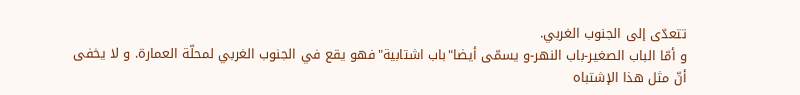تتعدّى إلى الجنوب الغربي.
و أمّا الباب الصغير-باب النهر-و يسمّى أيضا"باب اشتابية"فهو يقع في الجنوب الغربي لمحلّة العمارة. و لا يخفى أنّ مثل هذا الإشتباه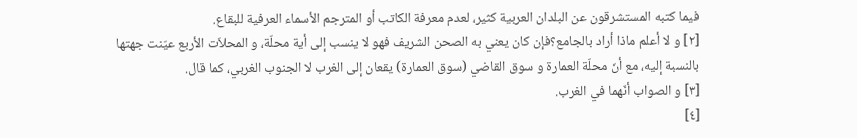فيما كتبه المستشرقون عن البلدان العربية كثير، لعدم معرفة الكاتب أو المترجم الأسماء العرفية للبقاع.
[٢] و لا أعلم ماذا أراد بالجامع؟فإن كان يعني به الصحن الشريف فهو لا ينسب إلى أية محلّة، و المحلاّت الأربع عيّنت جهتها بالنسبة إليه، مع أنّ محلّة العمارة و سوق القاضي (سوق العمارة) يقعان إلى الغرب لا الجنوب الغربي، كما قال.
[٣] و الصواب أنّهما في الغرب.
[٤]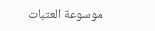موسوعة العتبات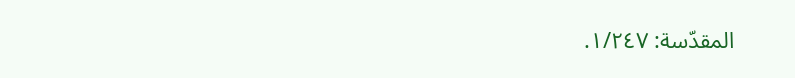المقدّسة: ١/٢٤٧.